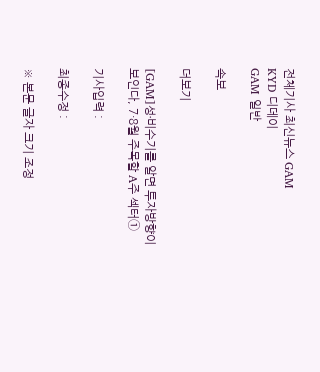전체기사 최신뉴스 GAM
KYD 디데이
GAM 일반

속보

더보기

[GAM]성∙비수기를 알면 투자방향이 보인다, 7·8월 주목할 A주 섹터①

기사입력 :

최종수정 :

※ 본문 글자 크기 조정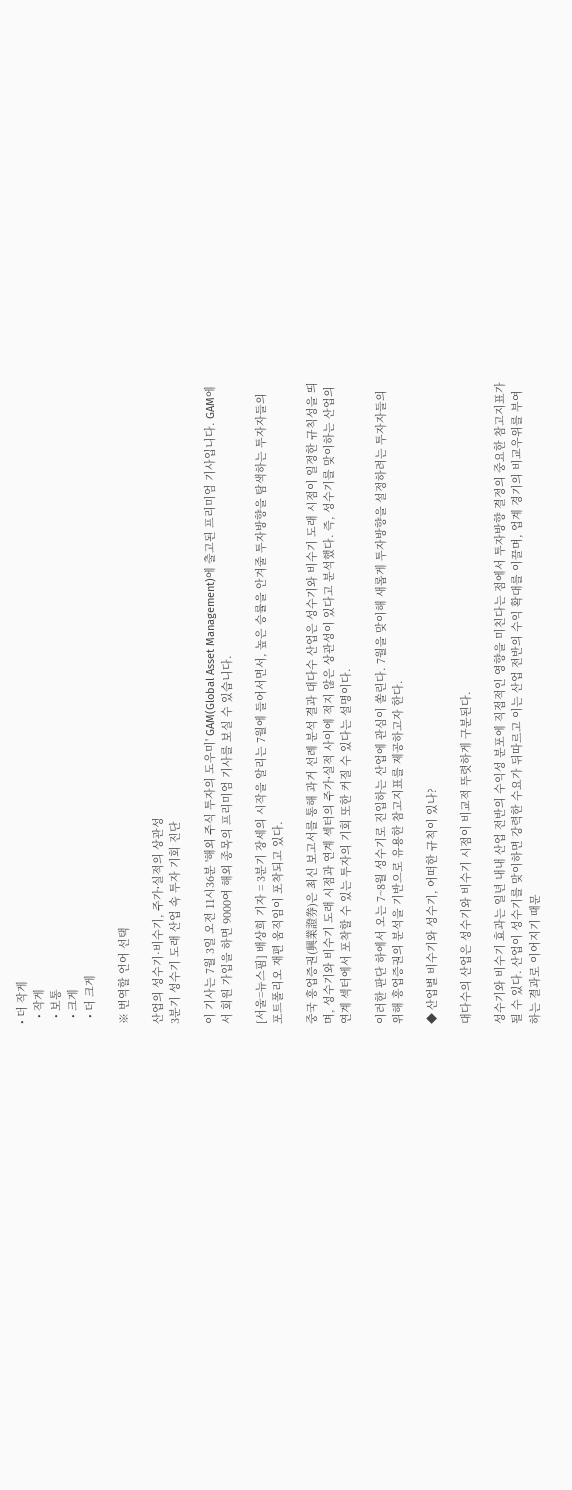• 더 작게
  • 작게
  • 보통
  • 크게
  • 더 크게

※ 번역할 언어 선택

산업의 성수기·비수기, 주가∙실적의 상관성
3분기 성수기 도래 산업 속 투자 기회 진단

이 기사는 7월 3일 오전 11시36분 '해외 주식 투자의 도우미' GAM(Global Asset Management)에 출고된 프리미엄 기사입니다. GAM에서 회원 가입을 하면 9000여 해외 종목의 프리미엄 기사를 보실 수 있습니다.

[서울=뉴스핌] 배상희 기자 = 3분기 장세의 시작을 알리는 7월에 들어서면서, 높은 승률을 안겨줄 투자방향을 탐색하는 투자자들의 포트폴리오 재편 움직임이 포착되고 있다.

중국 흥업증권(興業證券)은 최신 보고서를 통해 과거 선례 분석 결과 대다수 산업은 성수기와 비수기 도래 시점이 일정한 규칙성을 띄며, 성수기와 비수기 도래 시점과 연계 섹터의 주가∙실적 사이에 적지 않은 상관성이 있다고 분석했다. 즉, 성수기를 맞이하는 산업의 연계 섹터에서 포착할 수 있는 투자의 기회 또한 커질 수 있다는 설명이다.

이러한 판단 하에서 오는 7~8월 성수기로 진입하는 산업에 관심이 쏠린다. 7월을 맞이해 새롭게 투자방향을 설정하려는 투자자들의 위해 흥업증권의 분석을 기반으로 유용한 참고지표를 제공하고자 한다.

◆ 산업별 비수기와 성수기, 어떠한 규칙이 있나?

대다수의 산업은 성수기와 비수기 시점이 비교적 뚜렷하게 구분된다.

성수기와 비수기 효과는 일년 내내 산업 전반의 수익성 분포에 직접적인 영향을 미친다는 점에서 투자방향 결정의 중요한 참고지표가 될 수 있다. 산업이 성수기를 맞이하면 강력한 수요가 뒤따르고 이는 산업 전반의 수익 확대를 이끌며, 업계 경기의 비교우위를 부여하는 결과로 이어지기 때문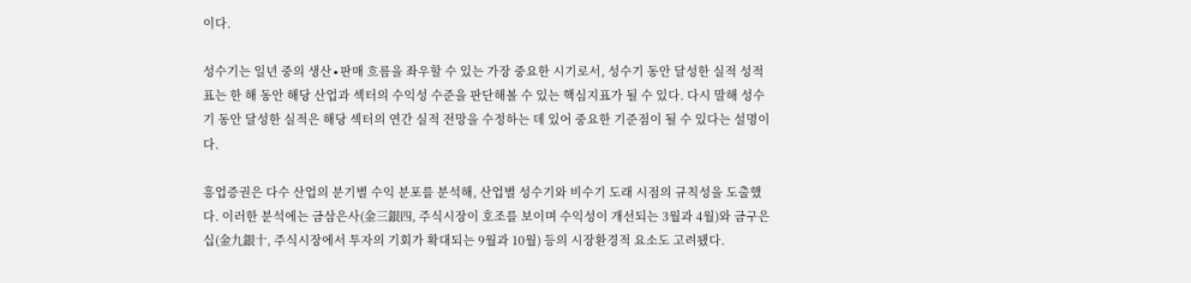이다.

성수기는 일년 중의 생산∙판매 흐름을 좌우할 수 있는 가장 중요한 시기로서, 성수기 동안 달성한 실적 성적표는 한 해 동안 해당 산업과 섹터의 수익성 수준을 판단해볼 수 있는 핵심지표가 될 수 있다. 다시 말해 성수기 동안 달성한 실적은 해당 섹터의 연간 실적 전망을 수정하는 데 있어 중요한 기준점이 될 수 있다는 설명이다.

흥업증권은 다수 산업의 분기별 수익 분포를 분석해, 산업별 성수기와 비수기 도래 시점의 규칙성을 도출했다. 이러한 분석에는 금삼은사(金三銀四, 주식시장이 호조를 보이며 수익성이 개선되는 3월과 4월)와 금구은십(金九銀十, 주식시장에서 투자의 기회가 확대되는 9월과 10월) 등의 시장환경적 요소도 고려됐다.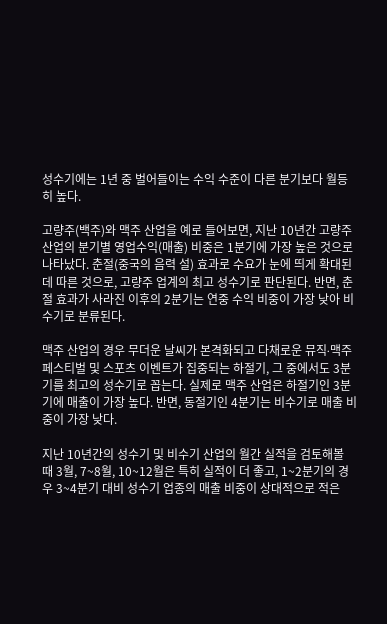성수기에는 1년 중 벌어들이는 수익 수준이 다른 분기보다 월등히 높다.

고량주(백주)와 맥주 산업을 예로 들어보면, 지난 10년간 고량주 산업의 분기별 영업수익(매출) 비중은 1분기에 가장 높은 것으로 나타났다. 춘절(중국의 음력 설) 효과로 수요가 눈에 띄게 확대된 데 따른 것으로, 고량주 업계의 최고 성수기로 판단된다. 반면, 춘절 효과가 사라진 이후의 2분기는 연중 수익 비중이 가장 낮아 비수기로 분류된다.

맥주 산업의 경우 무더운 날씨가 본격화되고 다채로운 뮤직∙맥주 페스티벌 및 스포츠 이벤트가 집중되는 하절기, 그 중에서도 3분기를 최고의 성수기로 꼽는다. 실제로 맥주 산업은 하절기인 3분기에 매출이 가장 높다. 반면, 동절기인 4분기는 비수기로 매출 비중이 가장 낮다.

지난 10년간의 성수기 및 비수기 산업의 월간 실적을 검토해볼 때 3월, 7~8월, 10~12월은 특히 실적이 더 좋고, 1~2분기의 경우 3~4분기 대비 성수기 업종의 매출 비중이 상대적으로 적은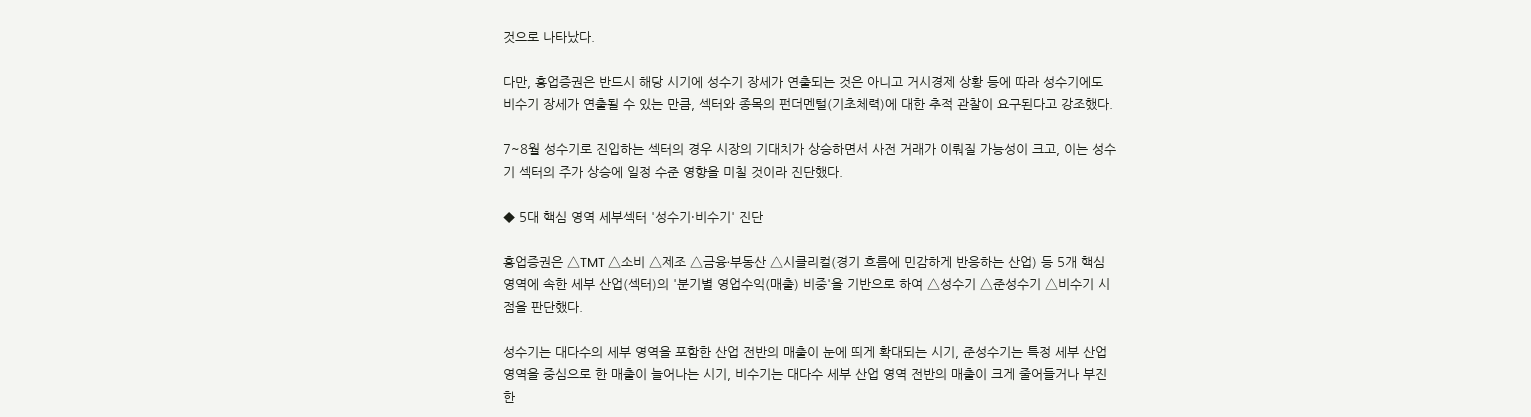것으로 나타났다.

다만, 흥업증권은 반드시 해당 시기에 성수기 장세가 연출되는 것은 아니고 거시경제 상황 등에 따라 성수기에도 비수기 장세가 연출될 수 있는 만큼, 섹터와 종목의 펀더멘털(기초체력)에 대한 추적 관찰이 요구된다고 강조했다.

7~8월 성수기로 진입하는 섹터의 경우 시장의 기대치가 상승하면서 사전 거래가 이뤄질 가능성이 크고, 이는 성수기 섹터의 주가 상승에 일정 수준 영향을 미칠 것이라 진단했다.

◆ 5대 핵심 영역 세부섹터 '성수기·비수기' 진단

흥업증권은 △TMT △소비 △제조 △금융∙부동산 △시클리컬(경기 흐름에 민감하게 반응하는 산업) 등 5개 핵심 영역에 속한 세부 산업(섹터)의 '분기별 영업수익(매출) 비중'을 기반으로 하여 △성수기 △준성수기 △비수기 시점을 판단했다.

성수기는 대다수의 세부 영역을 포함한 산업 전반의 매출이 눈에 띄게 확대되는 시기, 준성수기는 특정 세부 산업 영역을 중심으로 한 매출이 늘어나는 시기, 비수기는 대다수 세부 산업 영역 전반의 매출이 크게 줄어들거나 부진한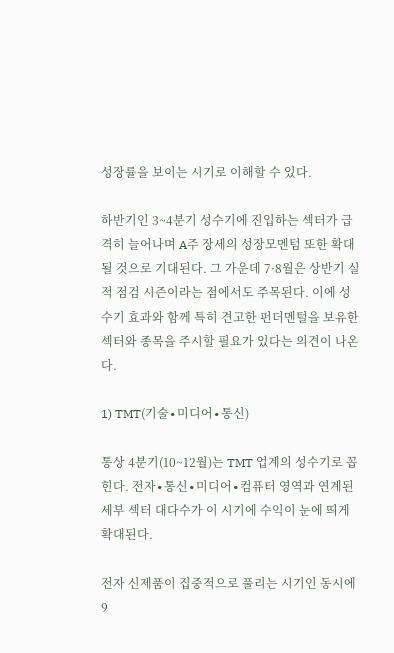성장률을 보이는 시기로 이해할 수 있다.

하반기인 3~4분기 성수기에 진입하는 섹터가 급격히 늘어나며 A주 장세의 성장모멘텀 또한 확대될 것으로 기대된다. 그 가운데 7·8월은 상반기 실적 점검 시즌이라는 점에서도 주목된다. 이에 성수기 효과와 함께 특히 견고한 펀더멘털을 보유한 섹터와 종목을 주시할 필요가 있다는 의견이 나온다.

1) TMT(기술∙미디어∙통신)

통상 4분기(10~12월)는 TMT 업계의 성수기로 꼽힌다. 전자∙통신∙미디어∙컴퓨터 영역과 연계된 세부 섹터 대다수가 이 시기에 수익이 눈에 띄게 확대된다.

전자 신제품이 집중적으로 풀리는 시기인 동시에 9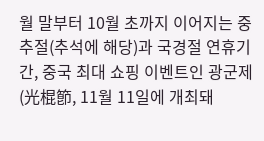월 말부터 10월 초까지 이어지는 중추절(추석에 해당)과 국경절 연휴기간, 중국 최대 쇼핑 이벤트인 광군제(光棍節, 11월 11일에 개최돼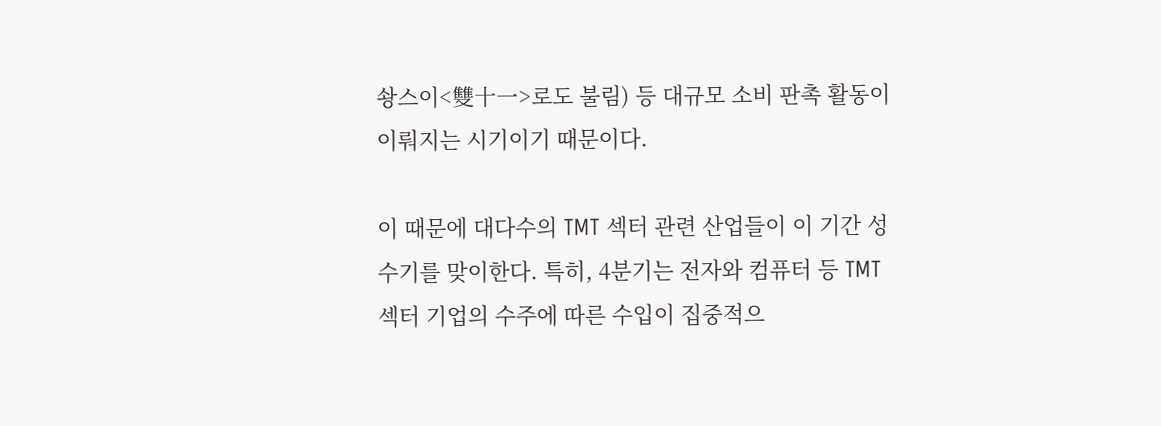솽스이<雙十一>로도 불림) 등 대규모 소비 판촉 활동이 이뤄지는 시기이기 때문이다.

이 때문에 대다수의 TMT 섹터 관련 산업들이 이 기간 성수기를 맞이한다. 특히, 4분기는 전자와 컴퓨터 등 TMT 섹터 기업의 수주에 따른 수입이 집중적으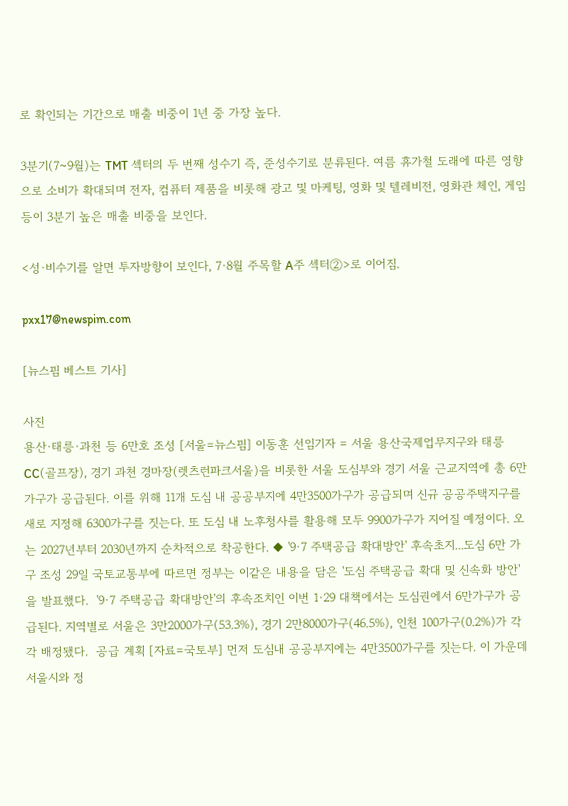로 확인되는 기간으로 매출 비중이 1년 중 가장 높다.

3분기(7~9월)는 TMT 섹터의 두 번째 성수기 즉, 준성수기로 분류된다. 여름 휴가철 도래에 따른 영향으로 소비가 확대되며 전자, 컴퓨터 제품을 비롯해 광고 및 마케팅, 영화 및 텔레비전, 영화관 체인, 게임 등이 3분기 높은 매출 비중을 보인다.

<성∙비수기를 알면 투자방향이 보인다, 7·8월 주목할 A주 섹터②>로 이어짐.

pxx17@newspim.com

[뉴스핌 베스트 기사]

사진
용산·태릉·과천 등 6만호 조성 [서울=뉴스핌] 이동훈 선임기자 = 서울 용산국제업무지구와 태릉CC(골프장), 경기 과천 경마장(렛츠런파크서울)을 비롯한 서울 도심부와 경기 서울 근교지역에 총 6만가구가 공급된다. 이를 위해 11개 도심 내 공공부지에 4만3500가구가 공급되며 신규 공공주택지구를 새로 지정해 6300가구를 짓는다. 또 도심 내 노후청사를 활용해 모두 9900가구가 지어질 예정이다. 오는 2027년부터 2030년까지 순차적으로 착공한다. ◆ '9·7 주택공급 확대방안' 후속초지...도심 6만 가구 조성 29일 국토교통부에 따르면 정부는 이같은 내용을 담은 '도심 주택공급 확대 및 신속화 방안'을 발표했다.  '9·7 주택공급 확대방안'의 후속조치인 이번 1·29 대책에서는 도심권에서 6만가구가 공급된다. 지역별로 서울은 3만2000가구(53.3%), 경기 2만8000가구(46.5%), 인천 100가구(0.2%)가 각각 배정됐다.  공급 계획 [자료=국토부] 먼저 도심내 공공부지에는 4만3500가구를 짓는다. 이 가운데 서울시와 정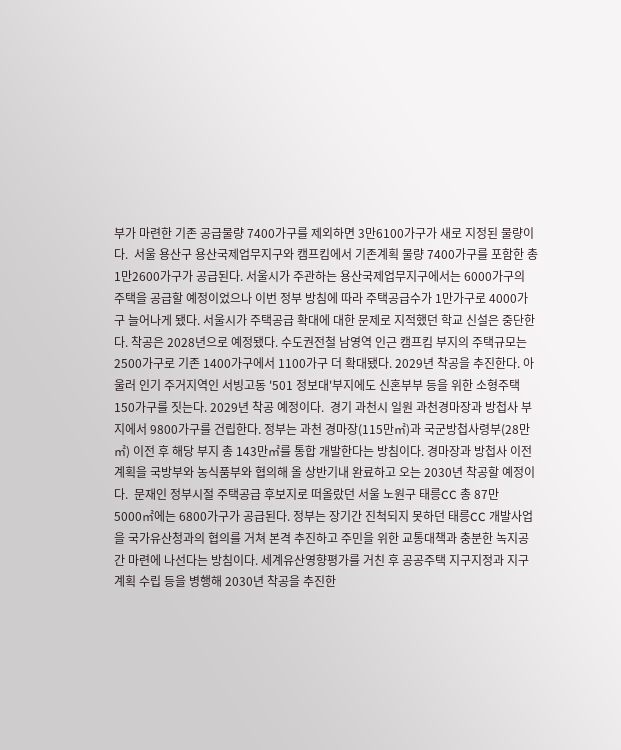부가 마련한 기존 공급물량 7400가구를 제외하면 3만6100가구가 새로 지정된 물량이다.  서울 용산구 용산국제업무지구와 캠프킴에서 기존계획 물량 7400가구를 포함한 총 1만2600가구가 공급된다. 서울시가 주관하는 용산국제업무지구에서는 6000가구의 주택을 공급할 예정이었으나 이번 정부 방침에 따라 주택공급수가 1만가구로 4000가구 늘어나게 됐다. 서울시가 주택공급 확대에 대한 문제로 지적했던 학교 신설은 중단한다. 착공은 2028년으로 예정됐다. 수도권전철 남영역 인근 캠프킴 부지의 주택규모는 2500가구로 기존 1400가구에서 1100가구 더 확대됐다. 2029년 착공을 추진한다. 아울러 인기 주거지역인 서빙고동 '501 정보대'부지에도 신혼부부 등을 위한 소형주택 150가구를 짓는다. 2029년 착공 예정이다.  경기 과천시 일원 과천경마장과 방첩사 부지에서 9800가구를 건립한다. 정부는 과천 경마장(115만㎡)과 국군방첩사령부(28만㎡) 이전 후 해당 부지 총 143만㎡를 통합 개발한다는 방침이다. 경마장과 방첩사 이전계획을 국방부와 농식품부와 협의해 올 상반기내 완료하고 오는 2030년 착공할 예정이다.  문재인 정부시절 주택공급 후보지로 떠올랐던 서울 노원구 태릉CC 총 87만5000㎡에는 6800가구가 공급된다. 정부는 장기간 진척되지 못하던 태릉CC 개발사업을 국가유산청과의 협의를 거쳐 본격 추진하고 주민을 위한 교통대책과 충분한 녹지공간 마련에 나선다는 방침이다. 세계유산영향평가를 거친 후 공공주택 지구지정과 지구계획 수립 등을 병행해 2030년 착공을 추진한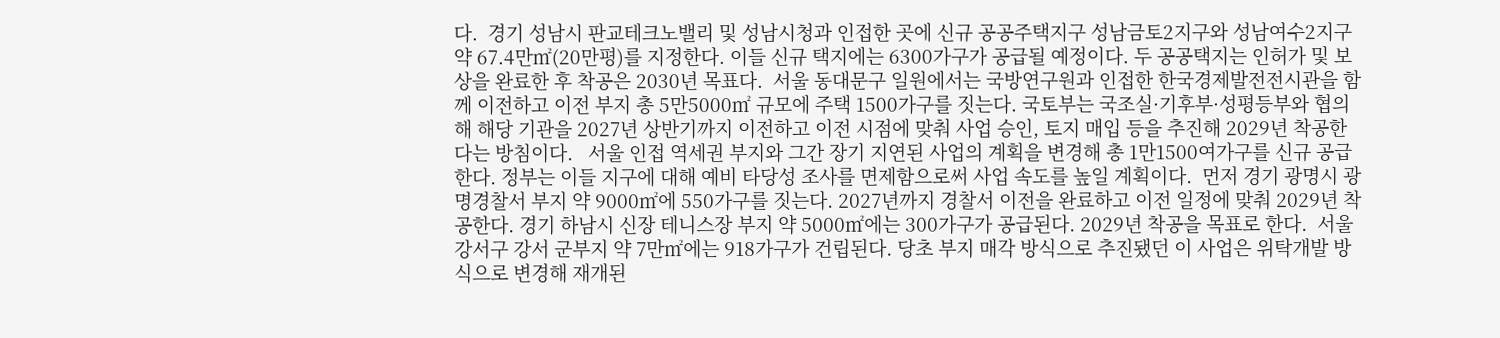다.  경기 성남시 판교테크노밸리 및 성남시청과 인접한 곳에 신규 공공주택지구 성남금토2지구와 성남여수2지구 약 67.4만㎡(20만평)를 지정한다. 이들 신규 택지에는 6300가구가 공급될 예정이다. 두 공공택지는 인허가 및 보상을 완료한 후 착공은 2030년 목표다.  서울 동대문구 일원에서는 국방연구원과 인접한 한국경제발전전시관을 함께 이전하고 이전 부지 총 5만5000㎡ 규모에 주택 1500가구를 짓는다. 국토부는 국조실·기후부·성평등부와 협의해 해당 기관을 2027년 상반기까지 이전하고 이전 시점에 맞춰 사업 승인, 토지 매입 등을 추진해 2029년 착공한다는 방침이다.   서울 인접 역세권 부지와 그간 장기 지연된 사업의 계획을 변경해 총 1만1500여가구를 신규 공급한다. 정부는 이들 지구에 대해 예비 타당성 조사를 면제함으로써 사업 속도를 높일 계획이다.  먼저 경기 광명시 광명경찰서 부지 약 9000㎡에 550가구를 짓는다. 2027년까지 경찰서 이전을 완료하고 이전 일정에 맞춰 2029년 착공한다. 경기 하남시 신장 테니스장 부지 약 5000㎡에는 300가구가 공급된다. 2029년 착공을 목표로 한다.  서울 강서구 강서 군부지 약 7만㎡에는 918가구가 건립된다. 당초 부지 매각 방식으로 추진됐던 이 사업은 위탁개발 방식으로 변경해 재개된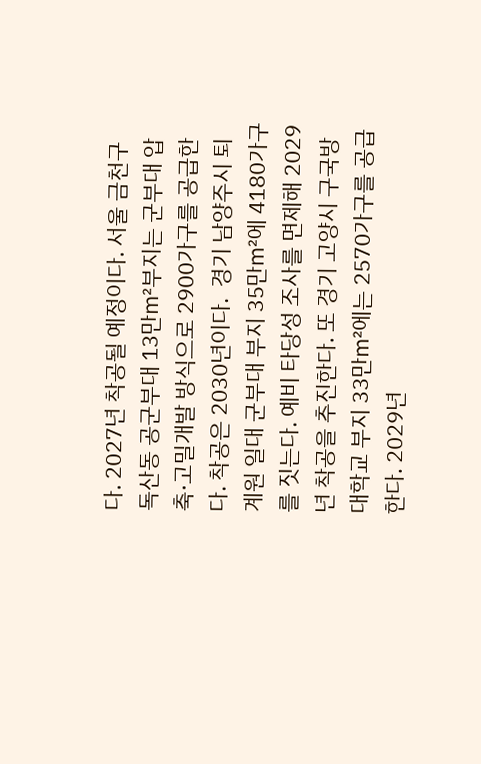다. 2027년 착공될 예정이다. 서울 금천구 독산동 공군부대 13만㎡부지는 군부대 압축·고밀개발 방식으로 2900가구를 공급한다. 착공은 2030년이다.  경기 남양주시 퇴계원 일대 군부대 부지 35만㎡에 4180가구를 짓는다. 예비 타당성 조사를 면제해 2029년 착공을 추진한다. 또 경기 고양시 구국방대학교 부지 33만㎡에는 2570가구를 공급한다. 2029년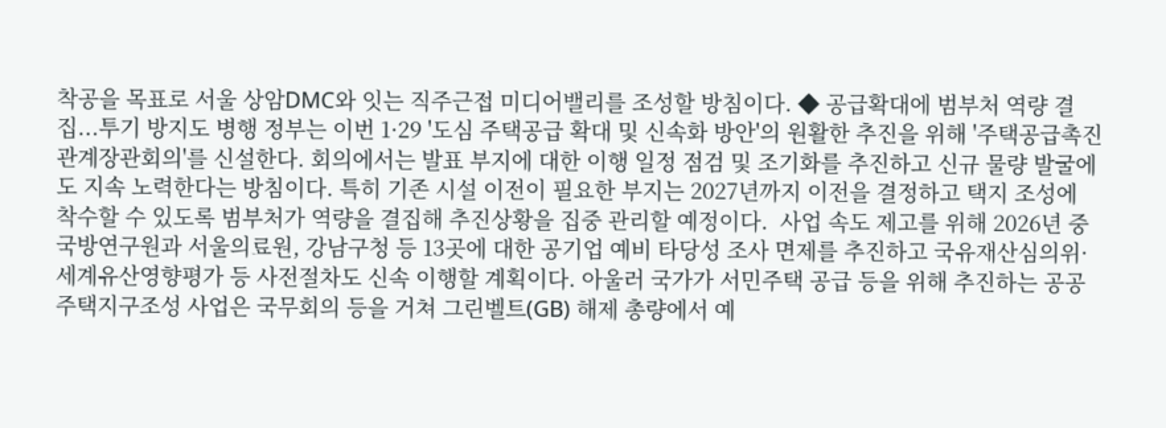착공을 목표로 서울 상암DMC와 잇는 직주근접 미디어밸리를 조성할 방침이다. ◆ 공급확대에 범부처 역량 결집...투기 방지도 병행 정부는 이번 1·29 '도심 주택공급 확대 및 신속화 방안'의 원활한 추진을 위해 '주택공급촉진 관계장관회의'를 신설한다. 회의에서는 발표 부지에 대한 이행 일정 점검 및 조기화를 추진하고 신규 물량 발굴에도 지속 노력한다는 방침이다. 특히 기존 시설 이전이 필요한 부지는 2027년까지 이전을 결정하고 택지 조성에 착수할 수 있도록 범부처가 역량을 결집해 추진상황을 집중 관리할 예정이다.  사업 속도 제고를 위해 2026년 중 국방연구원과 서울의료원, 강남구청 등 13곳에 대한 공기업 예비 타당성 조사 면제를 추진하고 국유재산심의위·세계유산영향평가 등 사전절차도 신속 이행할 계획이다. 아울러 국가가 서민주택 공급 등을 위해 추진하는 공공주택지구조성 사업은 국무회의 등을 거쳐 그린벨트(GB) 해제 총량에서 예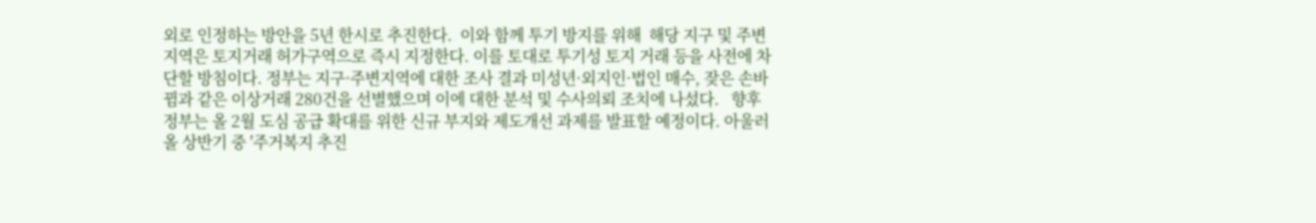외로 인정하는 방안을 5년 한시로 추진한다.  이와 함께 투기 방지를 위해  해당 지구 및 주변지역은 토지거래 허가구역으로 즉시 지정한다. 이를 토대로 투기성 토지 거래 등을 사전에 차단할 방침이다. 정부는 지구·주변지역에 대한 조사 결과 미성년·외지인·법인 매수, 잦은 손바뀜과 같은 이상거래 280건을 선별했으며 이에 대한 분석 및 수사의뢰 조치에 나섰다.   향후 정부는 올 2월 도심 공급 확대를 위한 신규 부지와 제도개선 과제를 발표할 예정이다. 아울러 올 상반기 중 '주거복지 추진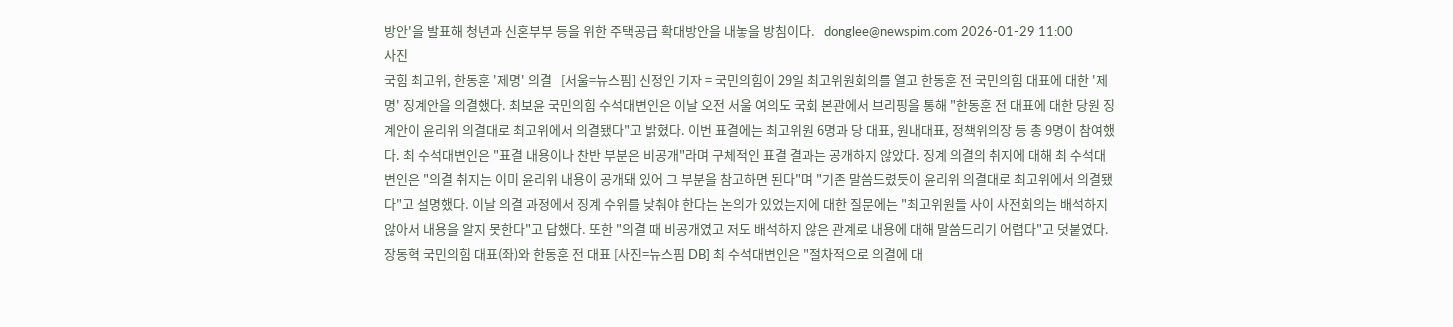방안'을 발표해 청년과 신혼부부 등을 위한 주택공급 확대방안을 내놓을 방침이다.   donglee@newspim.com 2026-01-29 11:00
사진
국힘 최고위, 한동훈 '제명' 의결   [서울=뉴스핌] 신정인 기자 = 국민의힘이 29일 최고위원회의를 열고 한동훈 전 국민의힘 대표에 대한 '제명' 징계안을 의결했다. 최보윤 국민의힘 수석대변인은 이날 오전 서울 여의도 국회 본관에서 브리핑을 통해 "한동훈 전 대표에 대한 당원 징계안이 윤리위 의결대로 최고위에서 의결됐다"고 밝혔다. 이번 표결에는 최고위원 6명과 당 대표, 원내대표, 정책위의장 등 총 9명이 참여했다. 최 수석대변인은 "표결 내용이나 찬반 부분은 비공개"라며 구체적인 표결 결과는 공개하지 않았다. 징계 의결의 취지에 대해 최 수석대변인은 "의결 취지는 이미 윤리위 내용이 공개돼 있어 그 부분을 참고하면 된다"며 "기존 말씀드렸듯이 윤리위 의결대로 최고위에서 의결됐다"고 설명했다. 이날 의결 과정에서 징계 수위를 낮춰야 한다는 논의가 있었는지에 대한 질문에는 "최고위원들 사이 사전회의는 배석하지 않아서 내용을 알지 못한다"고 답했다. 또한 "의결 때 비공개였고 저도 배석하지 않은 관계로 내용에 대해 말씀드리기 어렵다"고 덧붙였다. 장동혁 국민의힘 대표(좌)와 한동훈 전 대표 [사진=뉴스핌 DB] 최 수석대변인은 "절차적으로 의결에 대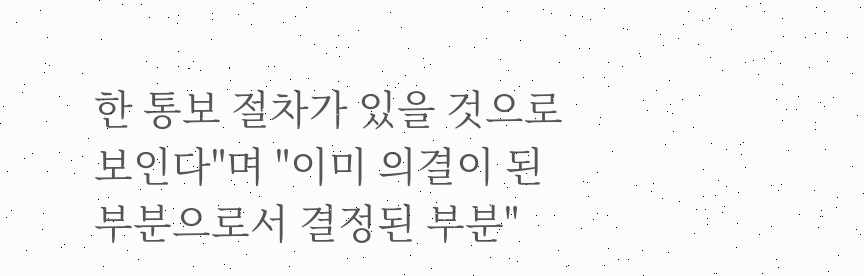한 통보 절차가 있을 것으로 보인다"며 "이미 의결이 된 부분으로서 결정된 부분"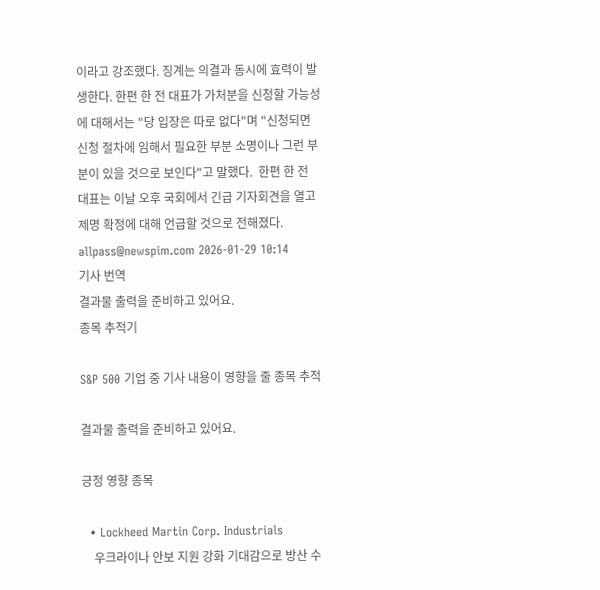이라고 강조했다. 징계는 의결과 동시에 효력이 발생한다. 한편 한 전 대표가 가처분을 신청할 가능성에 대해서는 "당 입장은 따로 없다"며 "신청되면 신청 절차에 임해서 필요한 부분 소명이나 그런 부분이 있을 것으로 보인다"고 말했다.  한편 한 전 대표는 이날 오후 국회에서 긴급 기자회견을 열고 제명 확정에 대해 언급할 것으로 전해졌다. allpass@newspim.com 2026-01-29 10:14
기사 번역
결과물 출력을 준비하고 있어요.
종목 추적기

S&P 500 기업 중 기사 내용이 영향을 줄 종목 추적

결과물 출력을 준비하고 있어요.

긍정 영향 종목

  • Lockheed Martin Corp. Industrials
    우크라이나 안보 지원 강화 기대감으로 방산 수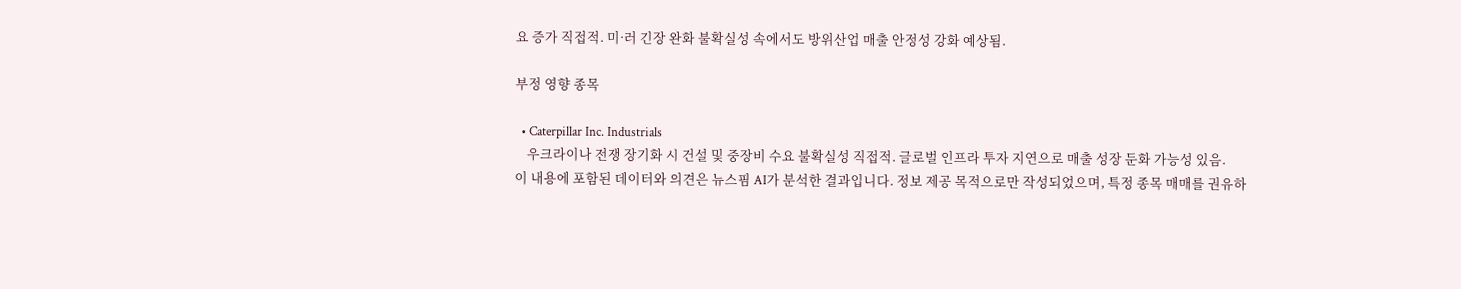요 증가 직접적. 미·러 긴장 완화 불확실성 속에서도 방위산업 매출 안정성 강화 예상됨.

부정 영향 종목

  • Caterpillar Inc. Industrials
    우크라이나 전쟁 장기화 시 건설 및 중장비 수요 불확실성 직접적. 글로벌 인프라 투자 지연으로 매출 성장 둔화 가능성 있음.
이 내용에 포함된 데이터와 의견은 뉴스핌 AI가 분석한 결과입니다. 정보 제공 목적으로만 작성되었으며, 특정 종목 매매를 권유하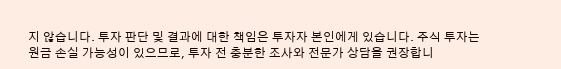지 않습니다. 투자 판단 및 결과에 대한 책임은 투자자 본인에게 있습니다. 주식 투자는 원금 손실 가능성이 있으므로, 투자 전 충분한 조사와 전문가 상담을 권장합니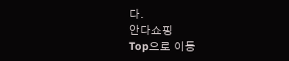다.
안다쇼핑
Top으로 이동